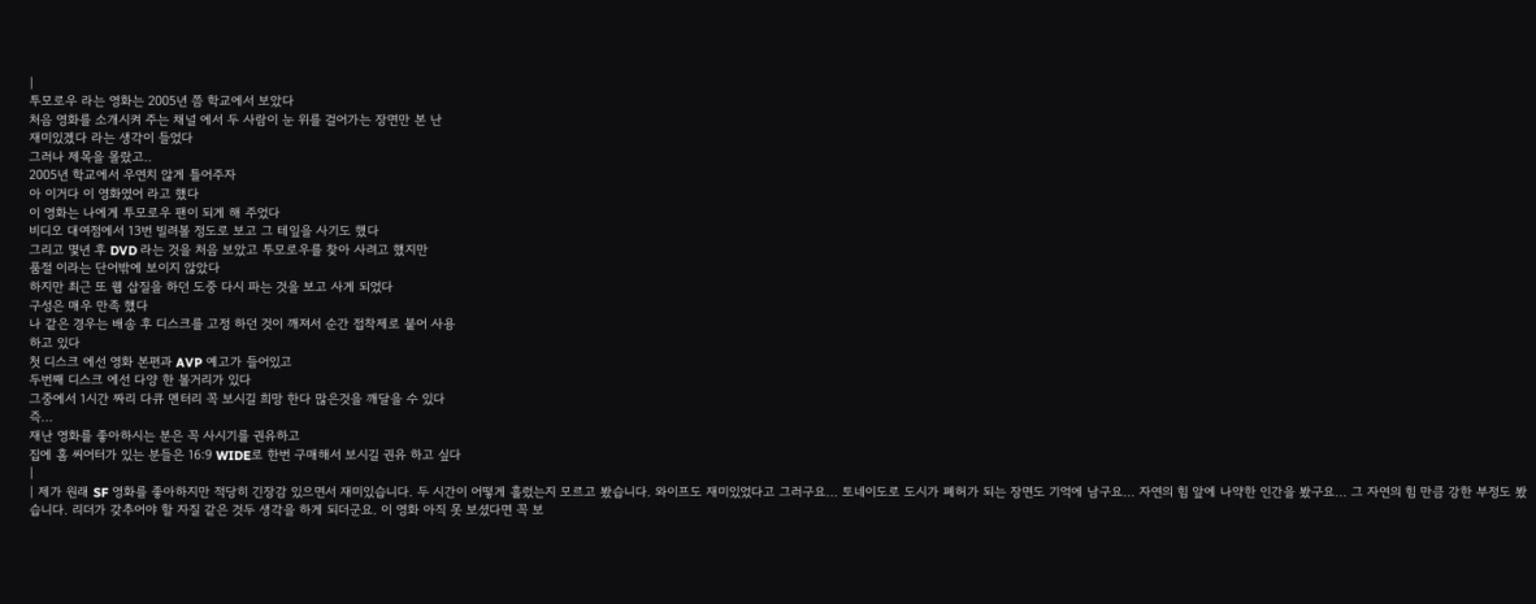|
투모로우 라는 영화는 2005년 쯤 학교에서 보았다
처음 영화를 소개시켜 주는 채널 에서 두 사람이 눈 위를 걸어가는 장면만 본 난
재미있겠다 라는 생각이 들었다
그러나 제목을 몰랐고..
2005년 학교에서 우연치 않게 틀어주자
아 이거다 이 영화였어 라고 했다
이 영화는 나에게 투모로우 팬이 되게 해 주었다
비디오 대여점에서 13번 빌려볼 정도로 보고 그 테잎을 사기도 했다
그리고 몇년 후 DVD 라는 것을 처음 보았고 투모로우를 찾아 사려고 했지만
품절 이라는 단어밖에 보이지 않았다
하지만 최근 또 웹 삽질을 하던 도중 다시 파는 것을 보고 사게 되었다
구성은 매우 만족 했다
나 같은 경우는 배송 후 디스크를 고정 하던 것이 깨져서 순간 접착제로 붙어 사용
하고 있다
첫 디스크 에선 영화 본편과 AVP 예고가 들어있고
두번째 디스크 에선 다양 한 볼거리가 있다
그중에서 1시간 짜리 다큐 멘터리 꼭 보시길 희망 한다 많은것을 깨달을 수 있다
즉...
재난 영화를 좋아하시는 분은 꼭 사시기를 권유하고
집에 홈 씨어터가 있는 분들은 16:9 WIDE로 한번 구매해서 보시길 권유 하고 싶다
|
| 제가 원래 SF 영화를 좋아하지만 적당히 긴장감 있으면서 재미있습니다. 두 시간이 어떻게 흘렀는지 모르고 봤습니다. 와이프도 재미있었다고 그러구요... 토네이도로 도시가 폐허가 되는 장면도 기억에 남구요... 자연의 힘 앞에 나약한 인간을 봤구요... 그 자연의 힘 만큼 강한 부정도 봤습니다. 리더가 갖추어야 할 자질 같은 것두 생각을 하게 되더군요. 이 영화 아직 못 보셨다면 꼭 보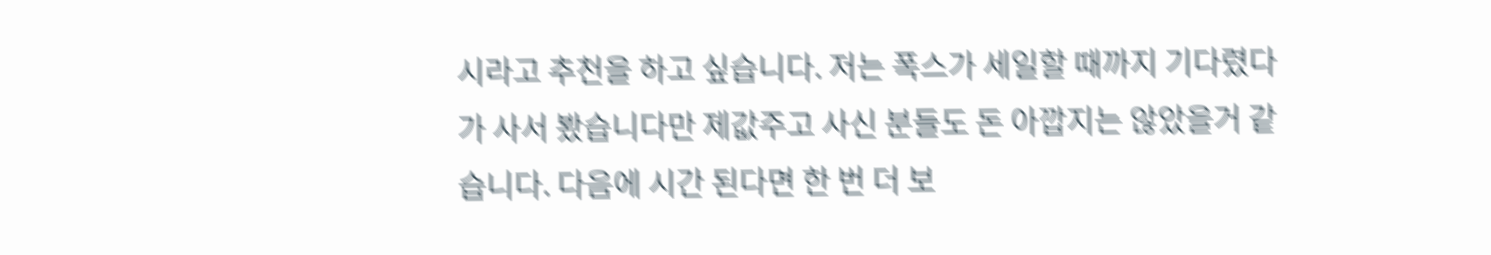시라고 추천을 하고 싶습니다. 저는 폭스가 세일할 때까지 기다렸다가 사서 봤습니다만 제값주고 사신 분들도 돈 아깝지는 않았을거 같습니다. 다음에 시간 된다면 한 번 더 보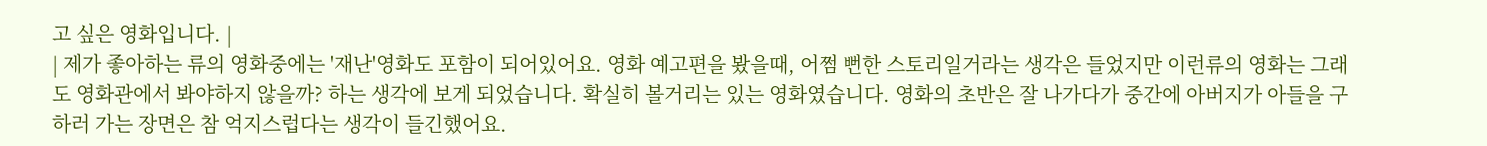고 싶은 영화입니다. |
| 제가 좋아하는 류의 영화중에는 '재난'영화도 포함이 되어있어요. 영화 예고편을 봤을때, 어쩜 뻔한 스토리일거라는 생각은 들었지만 이런류의 영화는 그래도 영화관에서 봐야하지 않을까? 하는 생각에 보게 되었습니다. 확실히 볼거리는 있는 영화였습니다. 영화의 초반은 잘 나가다가 중간에 아버지가 아들을 구하러 가는 장면은 참 억지스럽다는 생각이 들긴했어요.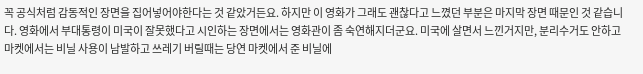꼭 공식처럼 감동적인 장면을 집어넣어야한다는 것 같았거든요. 하지만 이 영화가 그래도 괜찮다고 느꼈던 부분은 마지막 장면 때문인 것 같습니다. 영화에서 부대통령이 미국이 잘못했다고 시인하는 장면에서는 영화관이 좀 숙연해지더군요. 미국에 살면서 느낀거지만, 분리수거도 안하고 마켓에서는 비닐 사용이 남발하고 쓰레기 버릴때는 당연 마켓에서 준 비닐에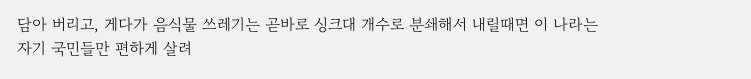담아 버리고, 게다가 음식물 쓰레기는 곧바로 싱크대 개수로 분쇄해서 내릴때면 이 나라는 자기 국민들만 편하게 살려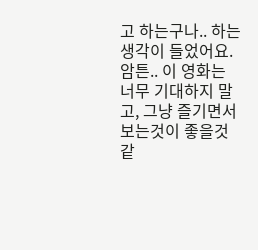고 하는구나.. 하는 생각이 들었어요. 암튼.. 이 영화는 너무 기대하지 말고, 그냥 즐기면서 보는것이 좋을것 같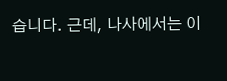습니다. 근데, 나사에서는 이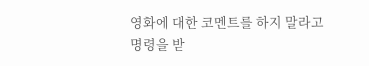영화에 대한 코멘트를 하지 말라고 명령을 받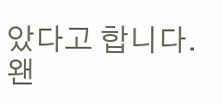았다고 합니다. 왠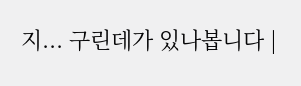지... 구린데가 있나봅니다 |